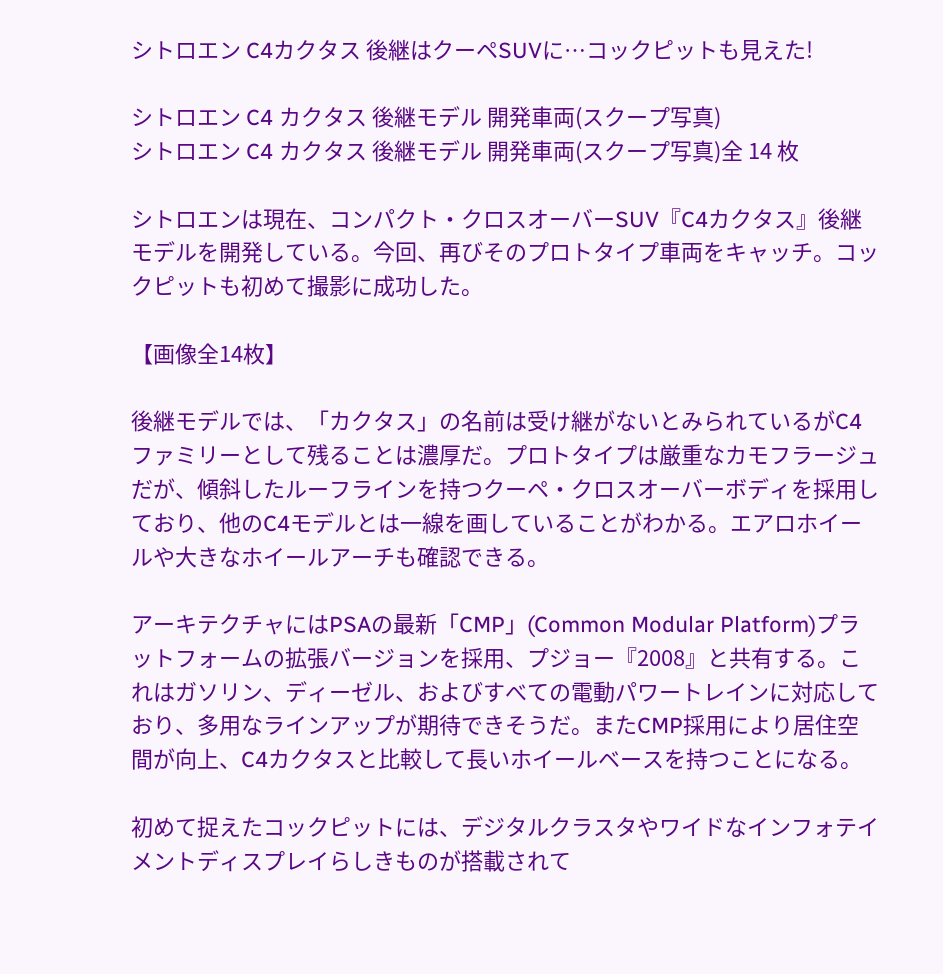シトロエン C4カクタス 後継はクーペSUVに…コックピットも見えた!

シトロエン C4 カクタス 後継モデル 開発車両(スクープ写真)
シトロエン C4 カクタス 後継モデル 開発車両(スクープ写真)全 14 枚

シトロエンは現在、コンパクト・クロスオーバーSUV『C4カクタス』後継モデルを開発している。今回、再びそのプロトタイプ車両をキャッチ。コックピットも初めて撮影に成功した。

【画像全14枚】

後継モデルでは、「カクタス」の名前は受け継がないとみられているがC4ファミリーとして残ることは濃厚だ。プロトタイプは厳重なカモフラージュだが、傾斜したルーフラインを持つクーペ・クロスオーバーボディを採用しており、他のC4モデルとは一線を画していることがわかる。エアロホイールや大きなホイールアーチも確認できる。

アーキテクチャにはPSAの最新「CMP」(Common Modular Platform)プラットフォームの拡張バージョンを採用、プジョー『2008』と共有する。これはガソリン、ディーゼル、およびすべての電動パワートレインに対応しており、多用なラインアップが期待できそうだ。またCMP採用により居住空間が向上、C4カクタスと比較して長いホイールベースを持つことになる。

初めて捉えたコックピットには、デジタルクラスタやワイドなインフォテイメントディスプレイらしきものが搭載されて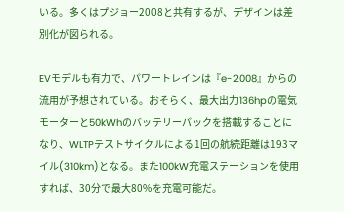いる。多くはプジョー2008と共有するが、デザインは差別化が図られる。

EVモデルも有力で、パワートレインは『e-2008』からの流用が予想されている。おそらく、最大出力136hpの電気モーターと50kWhのバッテリーパックを搭載することになり、WLTPテストサイクルによる1回の航続距離は193マイル(310km)となる。また100kW充電ステーションを使用すれば、30分で最大80%を充電可能だ。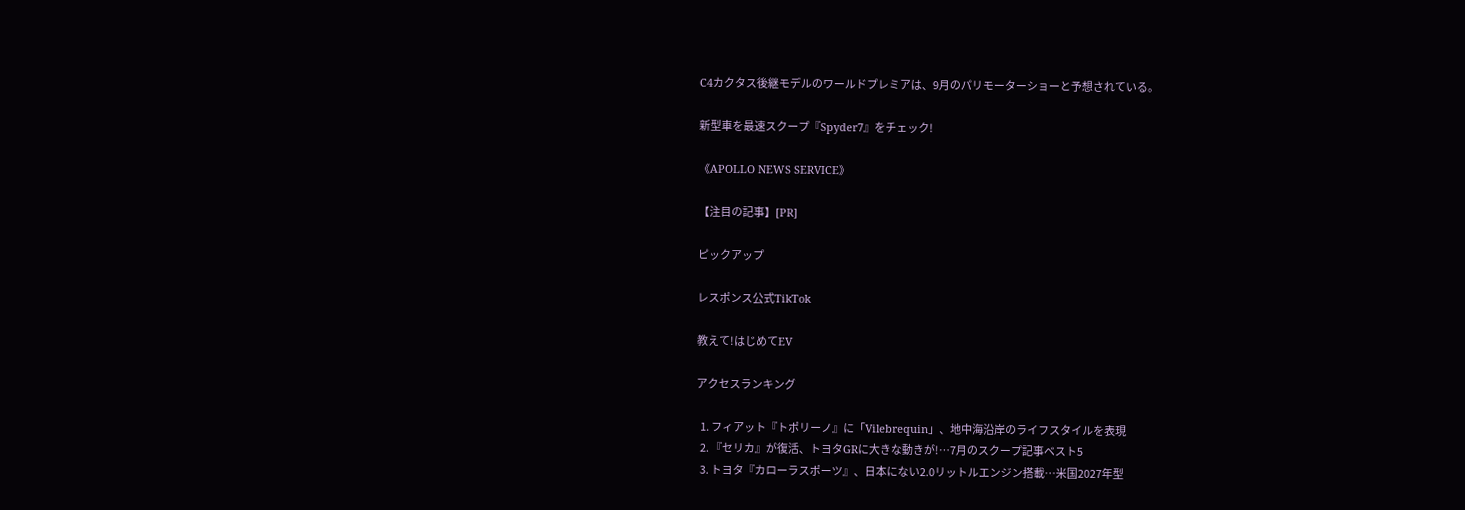C4カクタス後継モデルのワールドプレミアは、9月のパリモーターショーと予想されている。

新型車を最速スクープ『Spyder7』をチェック!

《APOLLO NEWS SERVICE》

【注目の記事】[PR]

ピックアップ

レスポンス公式TikTok

教えて!はじめてEV

アクセスランキング

  1. フィアット『トポリーノ』に「Vilebrequin」、地中海沿岸のライフスタイルを表現
  2. 『セリカ』が復活、トヨタGRに大きな動きが!…7月のスクープ記事ベスト5
  3. トヨタ『カローラスポーツ』、日本にない2.0リットルエンジン搭載…米国2027年型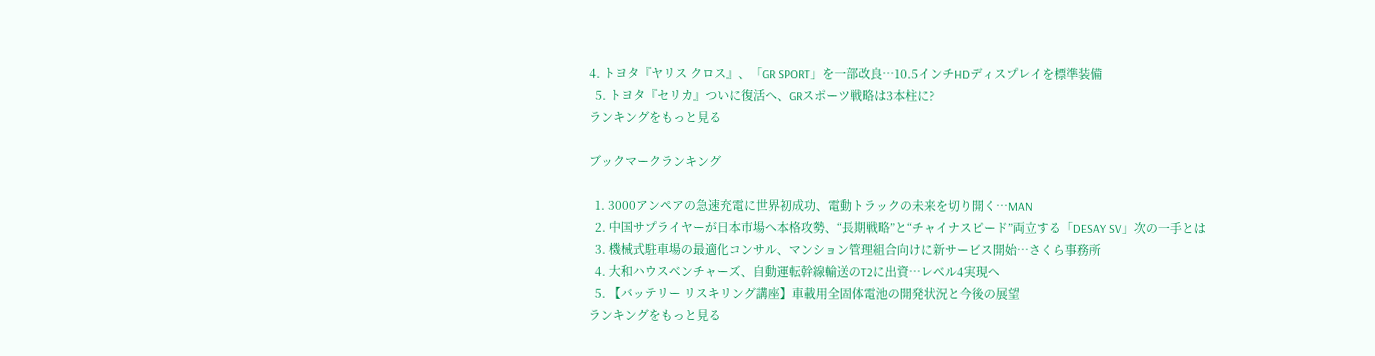4. トヨタ『ヤリス クロス』、「GR SPORT」を一部改良…10.5インチHDディスプレイを標準装備
  5. トヨタ『セリカ』ついに復活へ、GRスポーツ戦略は3本柱に?
ランキングをもっと見る

ブックマークランキング

  1. 3000アンペアの急速充電に世界初成功、電動トラックの未来を切り開く…MAN
  2. 中国サプライヤーが日本市場へ本格攻勢、“長期戦略”と“チャイナスピード”両立する「DESAY SV」次の一手とは
  3. 機械式駐車場の最適化コンサル、マンション管理組合向けに新サービス開始…さくら事務所
  4. 大和ハウスベンチャーズ、自動運転幹線輸送のT2に出資…レベル4実現へ
  5. 【バッテリー リスキリング講座】車載用全固体電池の開発状況と今後の展望
ランキングをもっと見る